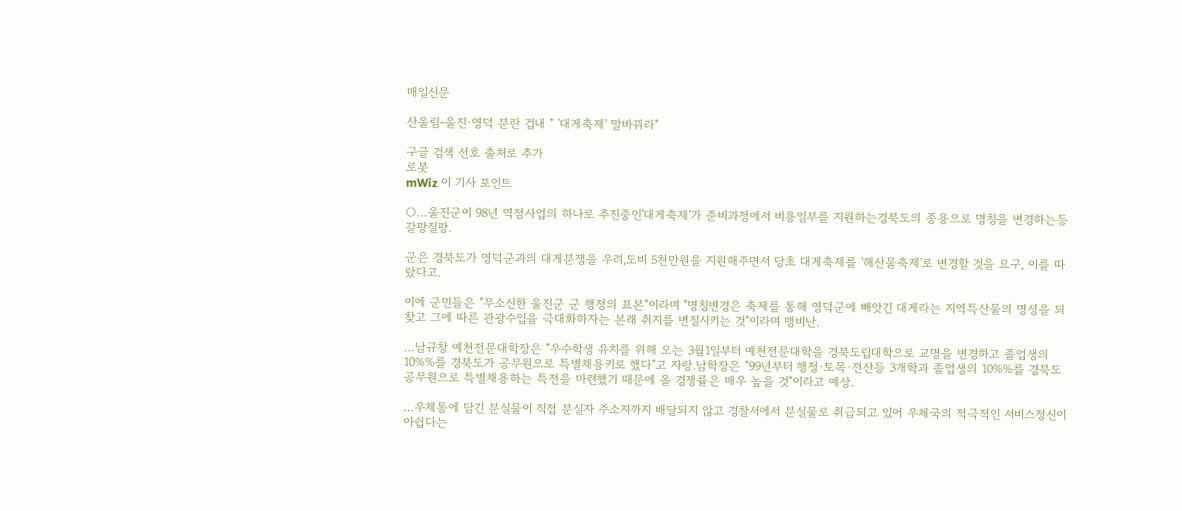매일신문

산울림-울진·영덕 분란 겁내 " '대게축제' 말바꿔라"

구글 검색 선호 출처로 추가
로봇
mWiz 이 기사 포인트

○…울진군이 98년 역점사업의 하나로 추진중인'대게축제'가 준비과정에서 비용일부를 지원하는경북도의 종용으로 명칭을 변경하는등 갈팡질팡.

군은 경북도가 영덕군과의 대게분쟁을 우려,도비 5천만원을 지원해주면서 당초 대게축제를 '해산물축제'로 변경할 것을 요구, 이를 따랐다고.

이에 군민들은 "무소신한 울진군 군 행정의 표본"이라며 "명칭변경은 축제를 통해 영덕군에 빼앗긴 대게라는 지역특산물의 명성을 되찾고 그에 따른 관광수입을 극대화하자는 본래 취지를 변질시키는 것"이라며 맹비난.

…남규창 예천전문대학장은 "우수학생 유치를 위해 오는 3월1일부터 예천전문대학을 경북도립대학으로 교명을 변경하고 졸업생의 10%%를 경북도가 공무원으로 특별채용키로 했다"고 자랑.남학장은 "99년부터 행정·토목·전산등 3개학과 졸업생의 10%%를 경북도 공무원으로 특별채용하는 특전을 마련했기 때문에 올 경쟁률은 매우 높을 것"이라고 예상.

…우체통에 담긴 분실물이 직접 분실자 주소지까지 배달되지 않고 경찰서에서 분실물로 취급되고 있어 우체국의 적극적인 서비스정신이 아쉽다는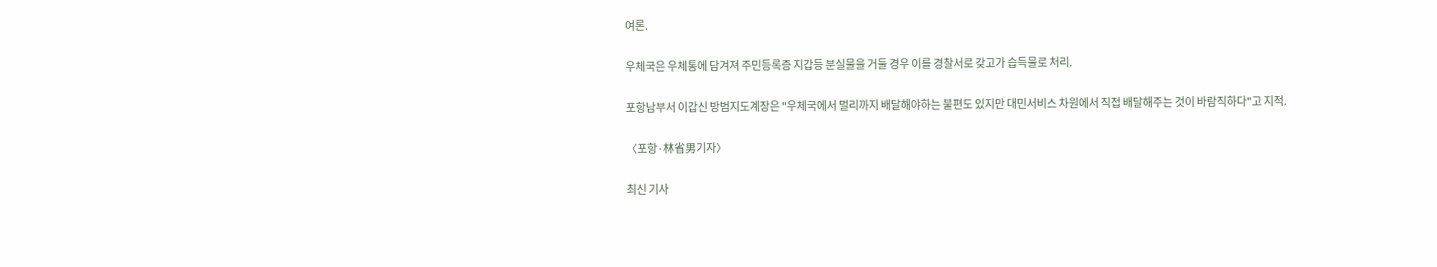여론.

우체국은 우체통에 담겨져 주민등록증 지갑등 분실물을 거둘 경우 이를 경찰서로 갖고가 습득물로 처리.

포항남부서 이갑신 방범지도계장은 "우체국에서 멀리까지 배달해야하는 불편도 있지만 대민서비스 차원에서 직접 배달해주는 것이 바람직하다"고 지적.

〈포항·林省男기자〉

최신 기사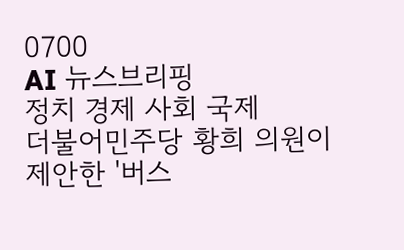0700
AI 뉴스브리핑
정치 경제 사회 국제
더불어민주당 황희 의원이 제안한 '버스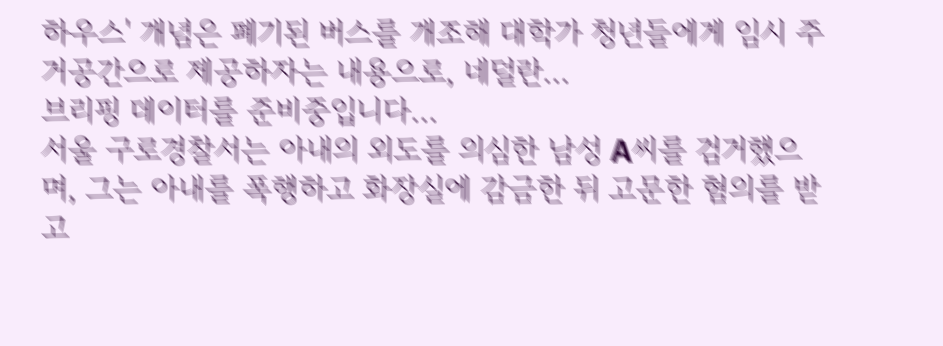하우스' 개념은 폐기된 버스를 개조해 대학가 청년들에게 임시 주거공간으로 제공하자는 내용으로, 네덜란...
브리핑 데이터를 준비중입니다...
서울 구로경찰서는 아내의 외도를 의심한 남성 A씨를 검거했으며, 그는 아내를 폭행하고 화장실에 감금한 뒤 고문한 혐의를 받고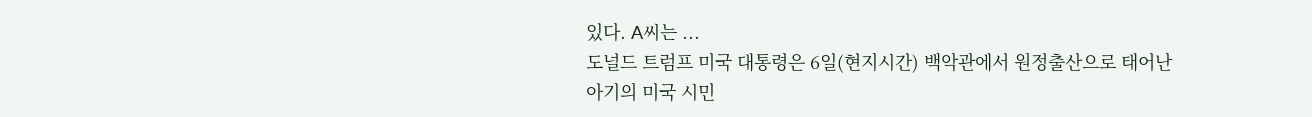있다. A씨는 ...
도널드 트럼프 미국 대통령은 6일(현지시간) 백악관에서 원정출산으로 태어난 아기의 미국 시민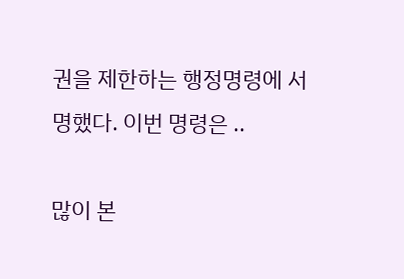권을 제한하는 행정명령에 서명했다. 이번 명령은 ..

많이 본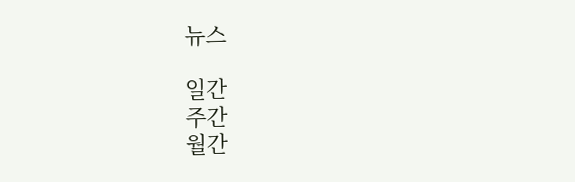뉴스

일간
주간
월간